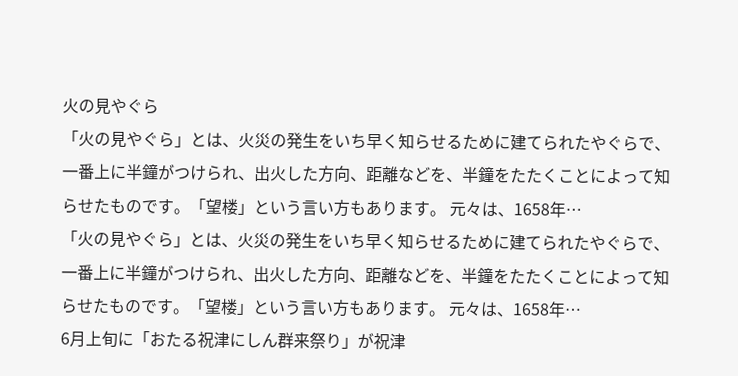火の見やぐら
「火の見やぐら」とは、火災の発生をいち早く知らせるために建てられたやぐらで、一番上に半鐘がつけられ、出火した方向、距離などを、半鐘をたたくことによって知らせたものです。「望楼」という言い方もあります。 元々は、1658年…
「火の見やぐら」とは、火災の発生をいち早く知らせるために建てられたやぐらで、一番上に半鐘がつけられ、出火した方向、距離などを、半鐘をたたくことによって知らせたものです。「望楼」という言い方もあります。 元々は、1658年…
6月上旬に「おたる祝津にしん群来祭り」が祝津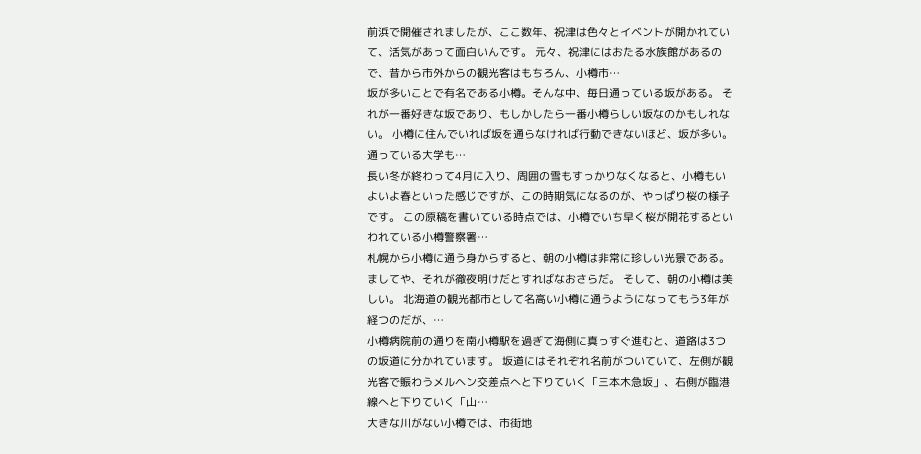前浜で開催されましたが、ここ数年、祝津は色々とイベントが開かれていて、活気があって面白いんです。 元々、祝津にはおたる水族館があるので、昔から市外からの観光客はもちろん、小樽市…
坂が多いことで有名である小樽。そんな中、毎日通っている坂がある。 それが一番好きな坂であり、もしかしたら一番小樽らしい坂なのかもしれない。 小樽に住んでいれば坂を通らなければ行動できないほど、坂が多い。 通っている大学も…
長い冬が終わって4月に入り、周囲の雪もすっかりなくなると、小樽もいよいよ春といった感じですが、この時期気になるのが、やっぱり桜の様子です。 この原稿を書いている時点では、小樽でいち早く桜が開花するといわれている小樽警察署…
札幌から小樽に通う身からすると、朝の小樽は非常に珍しい光景である。 ましてや、それが徹夜明けだとすればなおさらだ。 そして、朝の小樽は美しい。 北海道の観光都市として名高い小樽に通うようになってもう3年が経つのだが、…
小樽病院前の通りを南小樽駅を過ぎて海側に真っすぐ進むと、道路は3つの坂道に分かれています。 坂道にはそれぞれ名前がついていて、左側が観光客で賑わうメルヘン交差点へと下りていく「三本木急坂」、右側が臨港線へと下りていく「山…
大きな川がない小樽では、市街地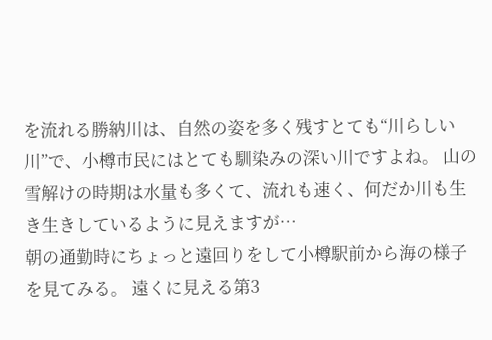を流れる勝納川は、自然の姿を多く残すとても“川らしい川”で、小樽市民にはとても馴染みの深い川ですよね。 山の雪解けの時期は水量も多くて、流れも速く、何だか川も生き生きしているように見えますが…
朝の通勤時にちょっと遠回りをして小樽駅前から海の様子を見てみる。 遠くに見える第3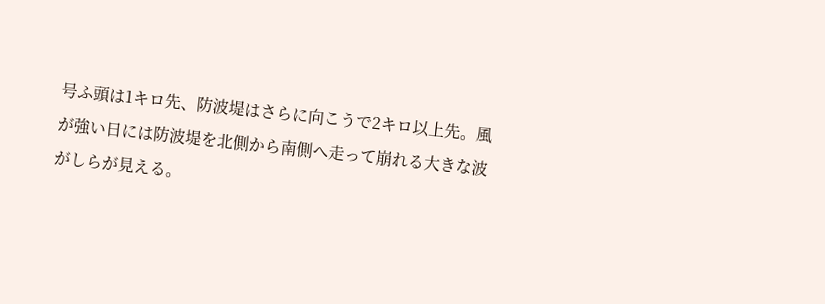号ふ頭は1キロ先、防波堤はさらに向こうで2キロ以上先。風が強い日には防波堤を北側から南側へ走って崩れる大きな波がしらが見える。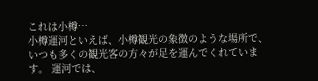これは小樽…
小樽運河といえば、小樽観光の象徴のような場所で、いつも多くの観光客の方々が足を運んでくれています。 運河では、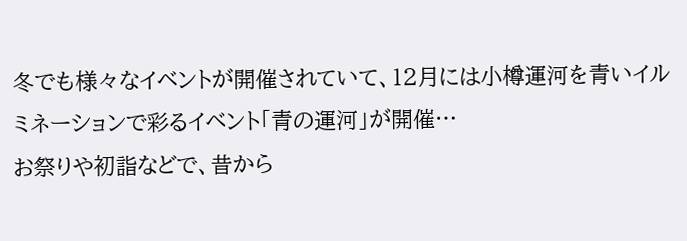冬でも様々なイベントが開催されていて、12月には小樽運河を青いイルミネーションで彩るイベント「青の運河」が開催…
お祭りや初詣などで、昔から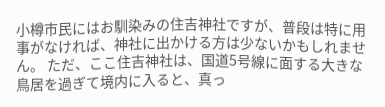小樽市民にはお馴染みの住吉神社ですが、普段は特に用事がなければ、神社に出かける方は少ないかもしれません。 ただ、ここ住吉神社は、国道5号線に面する大きな鳥居を過ぎて境内に入ると、真っ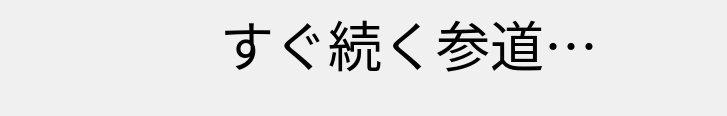すぐ続く参道…